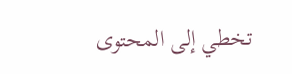تخطي إلى المحتوى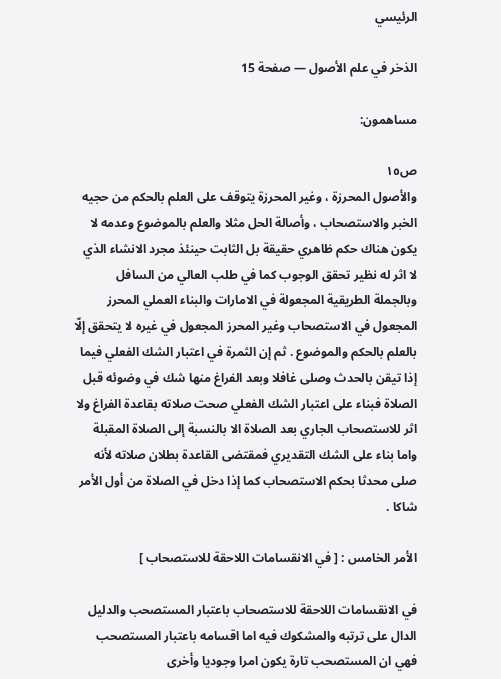الرئيسي

الذخر في علم الأصول — صفحة 15

مساهمون:

ص١٥
والأصول المحرزة ، وغير المحرزة يتوقف على العلم بالحكم من حجيه الخبر والاستصحاب ، وأصالة الحل مثلا والعلم بالموضوع وعدمه لا يكون هناك حكم ظاهري حقيقة بل الثابت حينئذ مجرد الانشاء الذي لا اثر له نظير تحقق الوجوب كما في طلب العالي من السافل وبالجملة الطريقية المجعولة في الامارات والبناء العملي المحرز المجعول في الاستصحاب وغير المحرز المجعول في غيره لا يتحقق إلّا بالعلم بالحكم والموضوع . ثم إن الثمرة في اعتبار الشك الفعلي فيما إذا تيقن بالحدث وصلى غافلا وبعد الفراغ منها شك في وضوئه قبل الصلاة فبناء على اعتبار الشك الفعلي صحت صلاته بقاعدة الفراغ ولا اثر للاستصحاب الجاري بعد الصلاة الا بالنسبة إلى الصلاة المقبلة واما بناء على الشك التقديري فمقتضى القاعدة بطلان صلاته لأنه صلى محدثا بحكم الاستصحاب كما إذا دخل في الصلاة من أول الأمر شاكا .

الأمر الخامس : [ في الانقسامات اللاحقة للاستصحاب ]

في الانقسامات اللاحقة للاستصحاب باعتبار المستصحب والدليل الدال على ترتبه والمشكوك فيه اما اقسامه باعتبار المستصحب فهي ان المستصحب تارة يكون امرا وجوديا وأخرى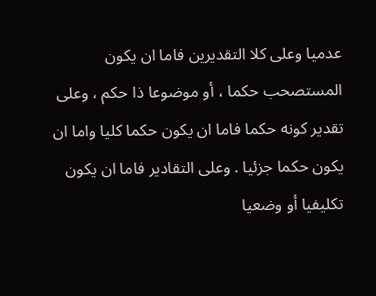عدميا وعلى كلا التقديرين فاما ان يكون المستصحب حكما ، أو موضوعا ذا حكم ، وعلى تقدير كونه حكما فاما ان يكون حكما كليا واما ان يكون حكما جزئيا . وعلى التقادير فاما ان يكون تكليفيا أو وضعيا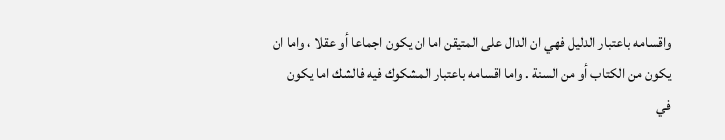واقسامه باعتبار الدليل فهي ان الدال على المتيقن اما ان يكون اجماعا أو عقلا ، واما ان يكون من الكتاب أو من السنة . واما اقسامه باعتبار المشكوك فيه فالشك اما يكون في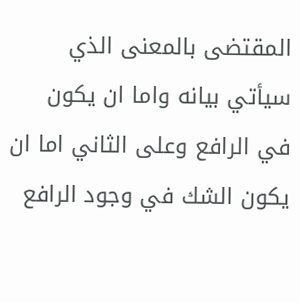المقتضى بالمعنى الذي سيأتي بيانه واما ان يكون في الرافع وعلى الثاني اما ان يكون الشك في وجود الرافع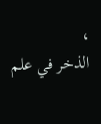،
الذخر في علم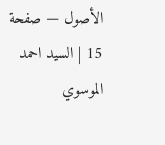الأصول — صفحة 15 | السيد احمد الموسوي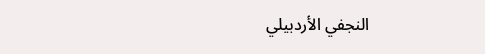النجفي الأردبيلي